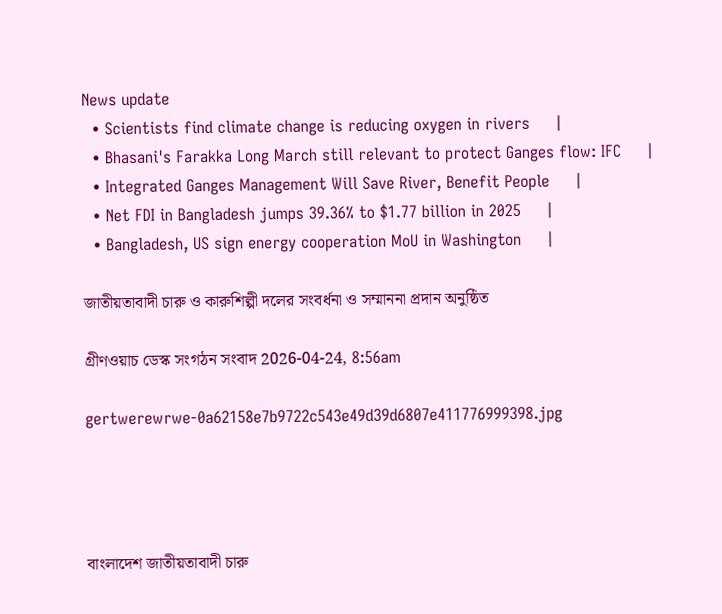News update
  • Scientists find climate change is reducing oxygen in rivers     |
  • Bhasani's Farakka Long March still relevant to protect Ganges flow: IFC     |
  • Integrated Ganges Management Will Save River, Benefit People     |
  • Net FDI in Bangladesh jumps 39.36% to $1.77 billion in 2025     |
  • Bangladesh, US sign energy cooperation MoU in Washington     |

জাতীয়তাবাদী চারু ও কারুশিল্পী দলের সংবর্ধনা ও সম্মাননা প্রদান অনুষ্ঠিত

গ্রীণওয়াচ ডেস্ক সংগঠন সংবাদ 2026-04-24, 8:56am

gertwerewrwe-0a62158e7b9722c543e49d39d6807e411776999398.jpg




বাংলাদেশ জাতীয়তাবাদী চারু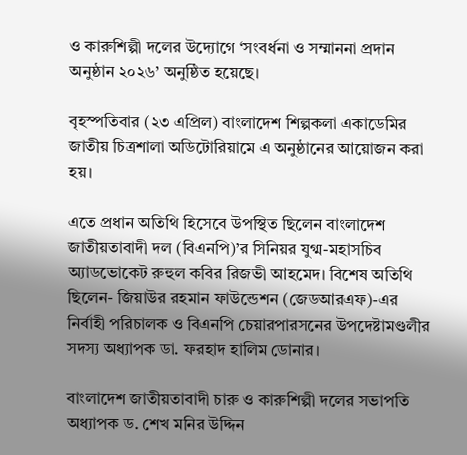ও কারুশিল্পী দলের উদ্যোগে ‘সংবর্ধনা ও সম্মাননা প্রদান অনুষ্ঠান ২০২৬’ অনুষ্ঠিত হয়েছে।

বৃহস্পতিবার (২৩ এপ্রিল) বাংলাদেশ শিল্পকলা একাডেমির জাতীয় চিত্রশালা অডিটোরিয়ামে এ অনুষ্ঠানের আয়োজন করা হয়।

এতে প্রধান অতিথি হিসেবে উপস্থিত ছিলেন বাংলাদেশ জাতীয়তাবাদী দল (বিএনপি)’র সিনিয়র যুগ্ম-মহাসচিব অ্যাডভোকেট রুহুল কবির রিজভী আহমেদ। বিশেষ অতিথি ছিলেন- জিয়াউর রহমান ফাউন্ডেশন (জেডআরএফ)-এর নির্বাহী পরিচালক ও বিএনপি চেয়ারপারসনের উপদেষ্টামণ্ডলীর সদস্য অধ্যাপক ডা. ফরহাদ হালিম ডোনার।

বাংলাদেশ জাতীয়তাবাদী চারু ও কারুশিল্পী দলের সভাপতি অধ্যাপক ড. শেখ মনির উদ্দিন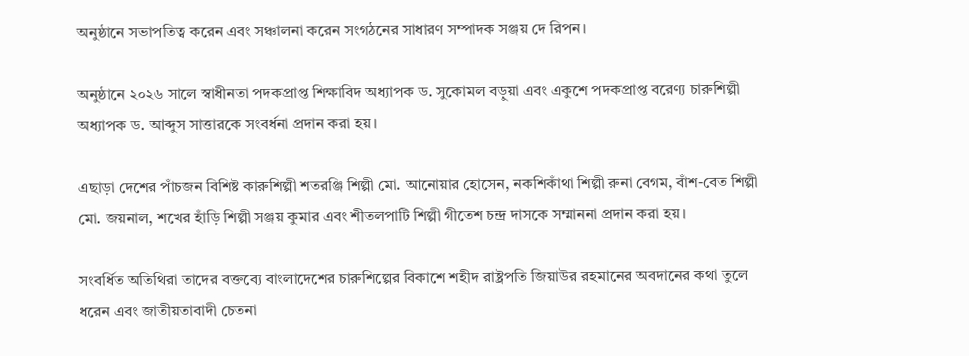অনুষ্ঠানে সভাপতিত্ব করেন এবং সঞ্চালনা করেন সংগঠনের সাধারণ সম্পাদক সঞ্জয় দে রিপন।

অনুষ্ঠানে ২০২৬ সালে স্বাধীনতা পদকপ্রাপ্ত শিক্ষাবিদ অধ্যাপক ড. সুকোমল বড়ুয়া এবং একুশে পদকপ্রাপ্ত বরেণ্য চারুশিল্পী অধ্যাপক ড. আব্দুস সাত্তারকে সংবর্ধনা প্রদান করা হয়।

এছাড়া দেশের পাঁচজন বিশিষ্ট কারুশিল্পী শতরঞ্জি শিল্পী মো. আনোয়ার হোসেন, নকশিকাঁথা শিল্পী রুনা বেগম, বাঁশ-বেত শিল্পী মো. জয়নাল, শখের হাঁড়ি শিল্পী সঞ্জয় কুমার এবং শীতলপাটি শিল্পী গীতেশ চন্দ্র দাসকে সম্মাননা প্রদান করা হয়।

সংবর্ধিত অতিথিরা তাদের বক্তব্যে বাংলাদেশের চারুশিল্পের বিকাশে শহীদ রাষ্ট্রপতি জিয়াউর রহমানের অবদানের কথা তুলে ধরেন এবং জাতীয়তাবাদী চেতনা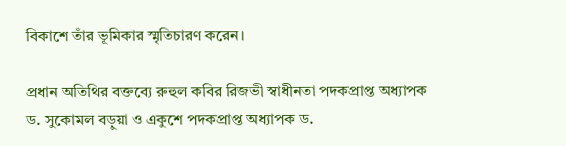বিকাশে তাঁর ভূমিকার স্মৃতিচারণ করেন।

প্রধান অতিথির বক্তব্যে রুহুল কবির রিজভী স্বাধীনতা পদকপ্রাপ্ত অধ্যাপক ড. সুকোমল বড়ুয়া ও একুশে পদকপ্রাপ্ত অধ্যাপক ড.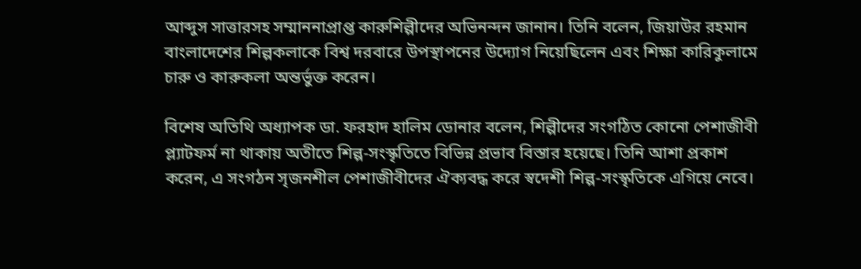আব্দুস সাত্তারসহ সম্মাননাপ্রাপ্ত কারুশিল্পীদের অভিনন্দন জানান। তিনি বলেন, জিয়াউর রহমান বাংলাদেশের শিল্পকলাকে বিশ্ব দরবারে উপস্থাপনের উদ্যোগ নিয়েছিলেন এবং শিক্ষা কারিকুলামে চারু ও কারুকলা অন্তর্ভুক্ত করেন।

বিশেষ অতিথি অধ্যাপক ডা. ফরহাদ হালিম ডোনার বলেন, শিল্পীদের সংগঠিত কোনো পেশাজীবী প্ল্যাটফর্ম না থাকায় অতীতে শিল্প-সংস্কৃতিতে বিভিন্ন প্রভাব বিস্তার হয়েছে। তিনি আশা প্রকাশ করেন, এ সংগঠন সৃজনশীল পেশাজীবীদের ঐক্যবদ্ধ করে স্বদেশী শিল্প-সংস্কৃতিকে এগিয়ে নেবে।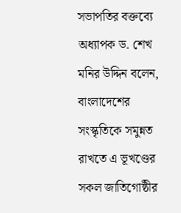সভাপতির বক্তব্যে অধ্যাপক ড. শেখ মনির উদ্দিন বলেন, বাংলাদেশের সংস্কৃতিকে সমুন্নত রাখতে এ ভূখণ্ডের সকল জাতিগোষ্ঠীর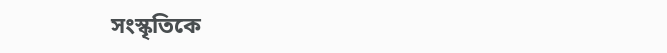সংস্কৃতিকে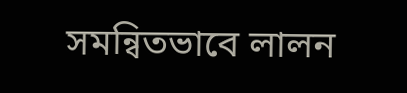সমন্বিতভাবে লালন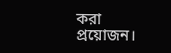করা প্রয়োজন।